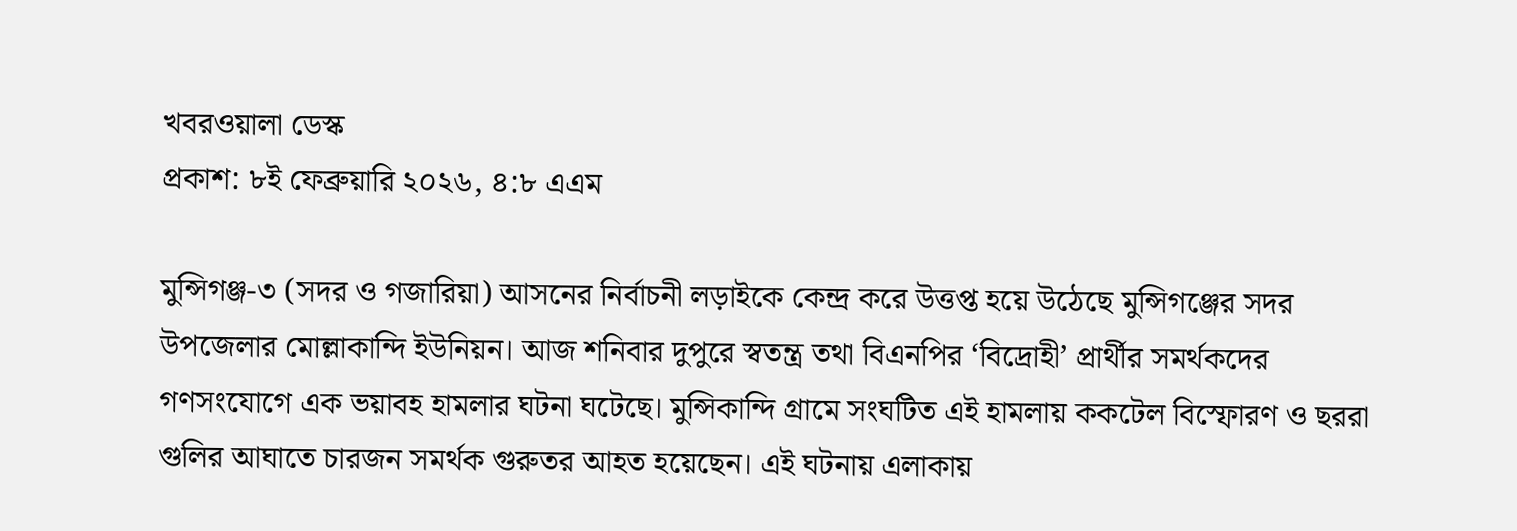খবরওয়ালা ডেস্ক
প্রকাশ: ৮ই ফেব্রুয়ারি ২০২৬, ৪:৮ এএম

মুন্সিগঞ্জ-৩ (সদর ও গজারিয়া) আসনের নির্বাচনী লড়াইকে কেন্দ্র করে উত্তপ্ত হয়ে উঠেছে মুন্সিগঞ্জের সদর উপজেলার মোল্লাকান্দি ইউনিয়ন। আজ শনিবার দুপুরে স্বতন্ত্র তথা বিএনপির ‘বিদ্রোহী’ প্রার্থীর সমর্থকদের গণসংযোগে এক ভয়াবহ হামলার ঘটনা ঘটেছে। মুন্সিকান্দি গ্রামে সংঘটিত এই হামলায় ককটেল বিস্ফোরণ ও ছররা গুলির আঘাতে চারজন সমর্থক গুরুতর আহত হয়েছেন। এই ঘটনায় এলাকায়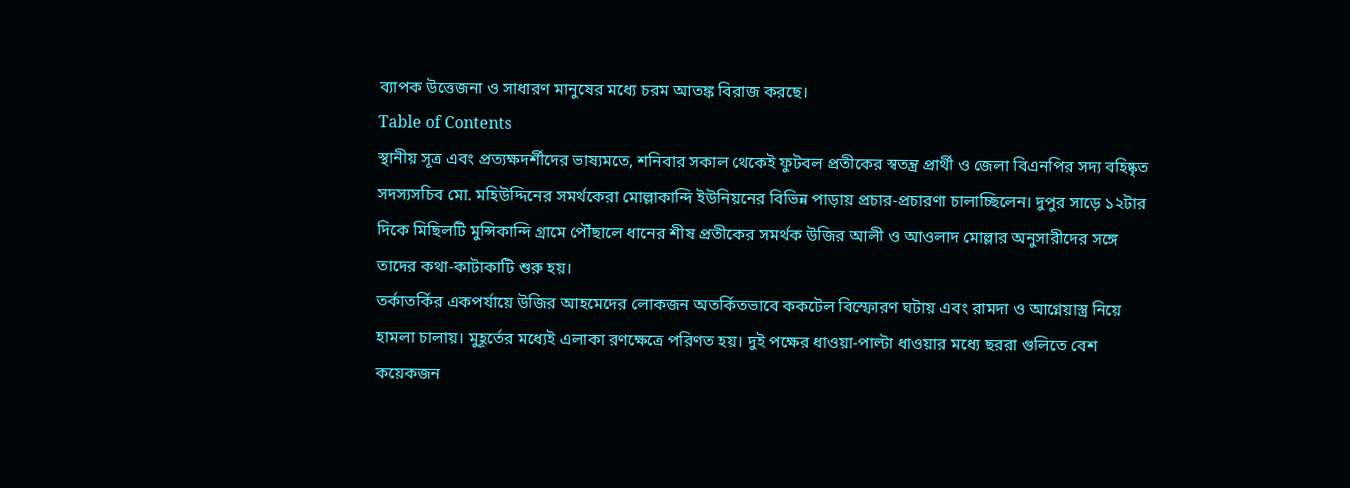ব্যাপক উত্তেজনা ও সাধারণ মানুষের মধ্যে চরম আতঙ্ক বিরাজ করছে।
Table of Contents
স্থানীয় সূত্র এবং প্রত্যক্ষদর্শীদের ভাষ্যমতে, শনিবার সকাল থেকেই ফুটবল প্রতীকের স্বতন্ত্র প্রার্থী ও জেলা বিএনপির সদ্য বহিষ্কৃত সদস্যসচিব মো. মহিউদ্দিনের সমর্থকেরা মোল্লাকান্দি ইউনিয়নের বিভিন্ন পাড়ায় প্রচার-প্রচারণা চালাচ্ছিলেন। দুপুর সাড়ে ১২টার দিকে মিছিলটি মুন্সিকান্দি গ্রামে পৌঁছালে ধানের শীষ প্রতীকের সমর্থক উজির আলী ও আওলাদ মোল্লার অনুসারীদের সঙ্গে তাদের কথা-কাটাকাটি শুরু হয়।
তর্কাতর্কির একপর্যায়ে উজির আহমেদের লোকজন অতর্কিতভাবে ককটেল বিস্ফোরণ ঘটায় এবং রামদা ও আগ্নেয়াস্ত্র নিয়ে হামলা চালায়। মুহূর্তের মধ্যেই এলাকা রণক্ষেত্রে পরিণত হয়। দুই পক্ষের ধাওয়া-পাল্টা ধাওয়ার মধ্যে ছররা গুলিতে বেশ কয়েকজন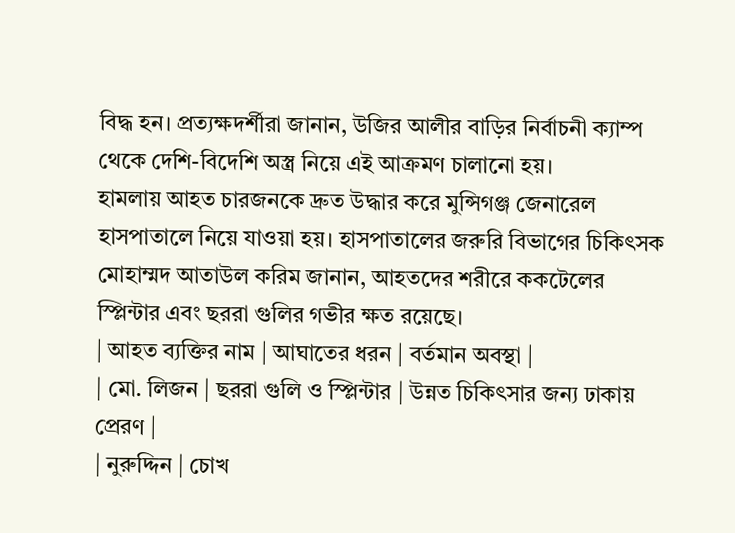বিদ্ধ হন। প্রত্যক্ষদর্শীরা জানান, উজির আলীর বাড়ির নির্বাচনী ক্যাম্প থেকে দেশি-বিদেশি অস্ত্র নিয়ে এই আক্রমণ চালানো হয়।
হামলায় আহত চারজনকে দ্রুত উদ্ধার করে মুন্সিগঞ্জ জেনারেল হাসপাতালে নিয়ে যাওয়া হয়। হাসপাতালের জরুরি বিভাগের চিকিৎসক মোহাম্মদ আতাউল করিম জানান, আহতদের শরীরে ককটেলের স্প্লিন্টার এবং ছররা গুলির গভীর ক্ষত রয়েছে।
| আহত ব্যক্তির নাম | আঘাতের ধরন | বর্তমান অবস্থা |
| মো. লিজন | ছররা গুলি ও স্প্লিন্টার | উন্নত চিকিৎসার জন্য ঢাকায় প্রেরণ |
| নুরুদ্দিন | চোখ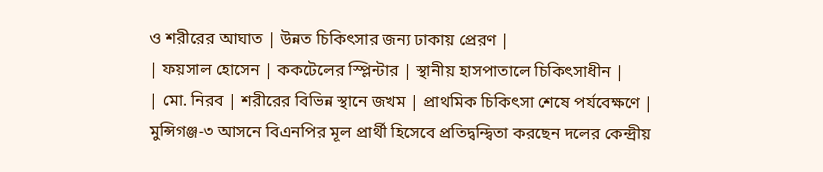ও শরীরের আঘাত | উন্নত চিকিৎসার জন্য ঢাকায় প্রেরণ |
| ফয়সাল হোসেন | ককটেলের স্প্লিন্টার | স্থানীয় হাসপাতালে চিকিৎসাধীন |
| মো. নিরব | শরীরের বিভিন্ন স্থানে জখম | প্রাথমিক চিকিৎসা শেষে পর্যবেক্ষণে |
মুন্সিগঞ্জ-৩ আসনে বিএনপির মূল প্রার্থী হিসেবে প্রতিদ্বন্দ্বিতা করছেন দলের কেন্দ্রীয়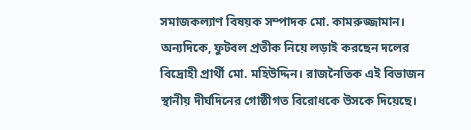সমাজকল্যাণ বিষয়ক সম্পাদক মো. কামরুজ্জামান। অন্যদিকে, ফুটবল প্রতীক নিয়ে লড়াই করছেন দলের বিদ্রোহী প্রার্থী মো. মহিউদ্দিন। রাজনৈতিক এই বিভাজন স্থানীয় দীর্ঘদিনের গোষ্ঠীগত বিরোধকে উসকে দিয়েছে।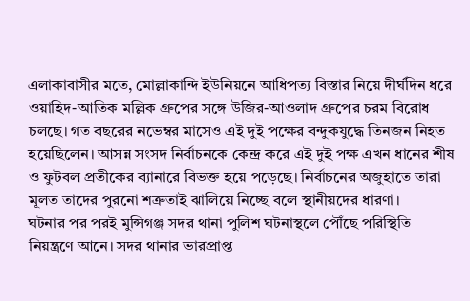এলাকাবাসীর মতে, মোল্লাকান্দি ইউনিয়নে আধিপত্য বিস্তার নিয়ে দীর্ঘদিন ধরে ওয়াহিদ-আতিক মল্লিক গ্রুপের সঙ্গে উজির-আওলাদ গ্রুপের চরম বিরোধ চলছে। গত বছরের নভেম্বর মাসেও এই দুই পক্ষের বন্দুকযুদ্ধে তিনজন নিহত হয়েছিলেন। আসন্ন সংসদ নির্বাচনকে কেন্দ্র করে এই দুই পক্ষ এখন ধানের শীষ ও ফুটবল প্রতীকের ব্যানারে বিভক্ত হয়ে পড়েছে। নির্বাচনের অজুহাতে তারা মূলত তাদের পুরনো শত্রুতাই ঝালিয়ে নিচ্ছে বলে স্থানীয়দের ধারণা।
ঘটনার পর পরই মুন্সিগঞ্জ সদর থানা পুলিশ ঘটনাস্থলে পৌঁছে পরিস্থিতি নিয়ন্ত্রণে আনে। সদর থানার ভারপ্রাপ্ত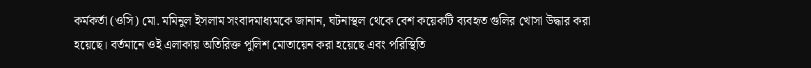কর্মকর্তা (ওসি) মো. মমিনুল ইসলাম সংবাদমাধ্যমকে জানান, ঘটনাস্থল থেকে বেশ কয়েকটি ব্যবহৃত গুলির খোসা উদ্ধার করা হয়েছে। বর্তমানে ওই এলাকায় অতিরিক্ত পুলিশ মোতায়েন করা হয়েছে এবং পরিস্থিতি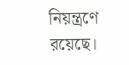নিয়ন্ত্রণে রয়েছে।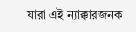যারা এই ন্যাক্কারজনক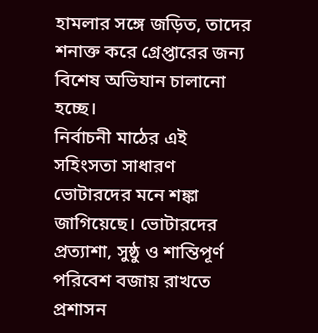হামলার সঙ্গে জড়িত, তাদের শনাক্ত করে গ্রেপ্তারের জন্য বিশেষ অভিযান চালানো হচ্ছে।
নির্বাচনী মাঠের এই সহিংসতা সাধারণ ভোটারদের মনে শঙ্কা জাগিয়েছে। ভোটারদের প্রত্যাশা, সুষ্ঠু ও শান্তিপূর্ণ পরিবেশ বজায় রাখতে প্রশাসন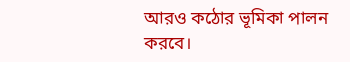আরও কঠোর ভূমিকা পালন করবে।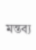মন্তব্য